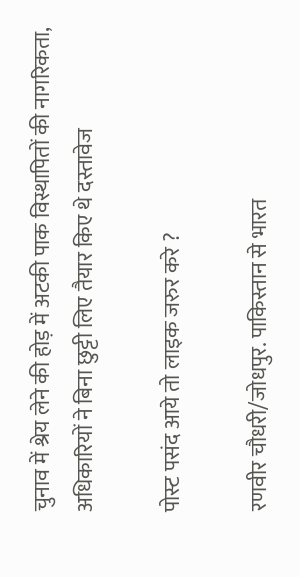चुनाव में श्रेय लेने की होड़ में अटकी पाक विस्थापितों की नागरिकता, अधिकारियों ने बिना छुट्टी लिए तैयार किए थे दस्तावेज

पोस्ट पसंद आये तो लाइक जरुर करे ?

रणवीर चौधरी/जोधपुर. पाकिस्तान से भारत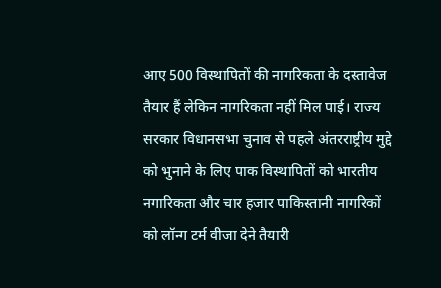आए 500 विस्थापितों की नागरिकता के दस्तावेज तैयार हैं लेकिन नागरिकता नहीं मिल पाई। राज्य सरकार विधानसभा चुनाव से पहले अंतरराष्ट्रीय मुद्दे को भुनाने के लिए पाक विस्थापितों को भारतीय नगारिकता और चार हजार पाकिस्तानी नागरिकों को लॉन्ग टर्म वीजा देने तैयारी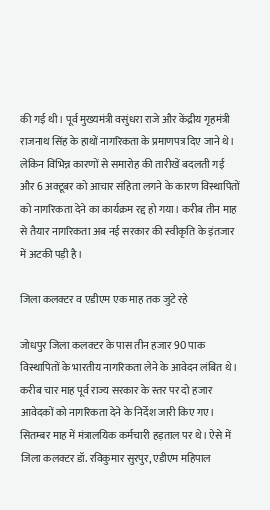की गई थी। पूर्व मुख्यमंत्री वसुंधरा राजे और केंद्रीय गृहमंत्री राजनाथ सिंह के हाथों नागरिकता के प्रमाणपत्र दिए जाने थे। लेकिन विभिन्न कारणों से समारोह की तारीखें बदलती गई और 6 अक्टूबर को आचार संहिता लगने के कारण विस्थापितों को नागरिकता देने का कार्यक्रम रद्द हो गया। करीब तीन माह से तैयार नागरिकता अब नई सरकार की स्वीकृति के इंतजार में अटकी पड़ी है।

जिला कलक्टर व एडीएम एक माह तक जुटे रहे

जोधपुर जिला कलक्टर के पास तीन हजार 90 पाक विस्थापितों के भारतीय नागरिकता लेने के आवेदन लंबित थे। करीब चार माह पूर्व राज्य सरकार के स्तर पर दो हजार आवेदकों को नागरिकता देने के निर्देश जारी किए गए। सितम्बर माह में मंत्रालयिक कर्मचारी हड़ताल पर थे। ऐसे में जिला कलक्टर डॉ. रविकुमार सुरपुर, एडीएम महिपाल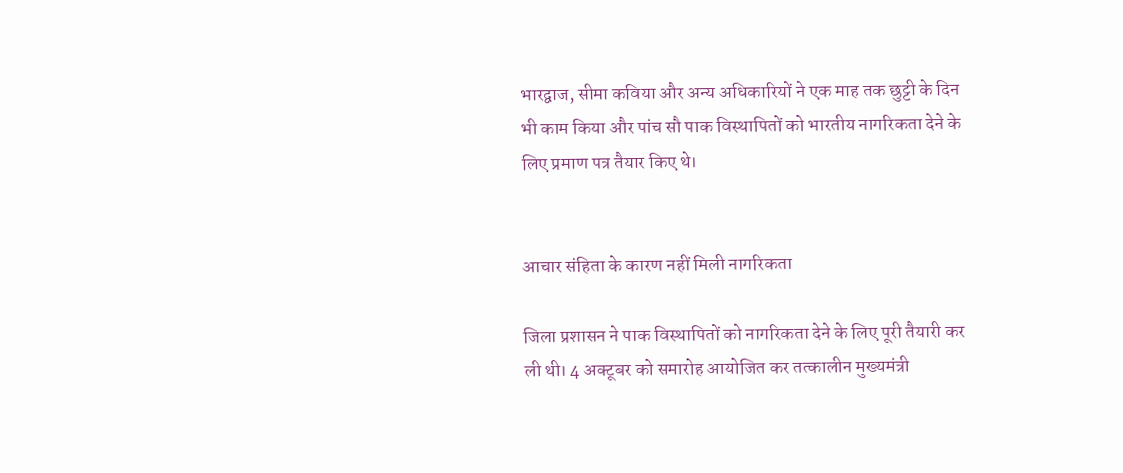भारद्वाज, सीमा कविया और अन्य अधिकारियों ने एक माह तक छुट्टी के दिन भी काम किया और पांच सौ पाक विस्थापितों को भारतीय नागरिकता देने के लिए प्रमाण पत्र तैयार किए थे।


आचार संहिता के कारण नहीं मिली नागरिकता

जिला प्रशासन ने पाक विस्थापितों को नागरिकता देने के लिए पूरी तैयारी कर ली थी। 4 अक्टूबर को समारोह आयोजित कर तत्कालीन मुख्यमंत्री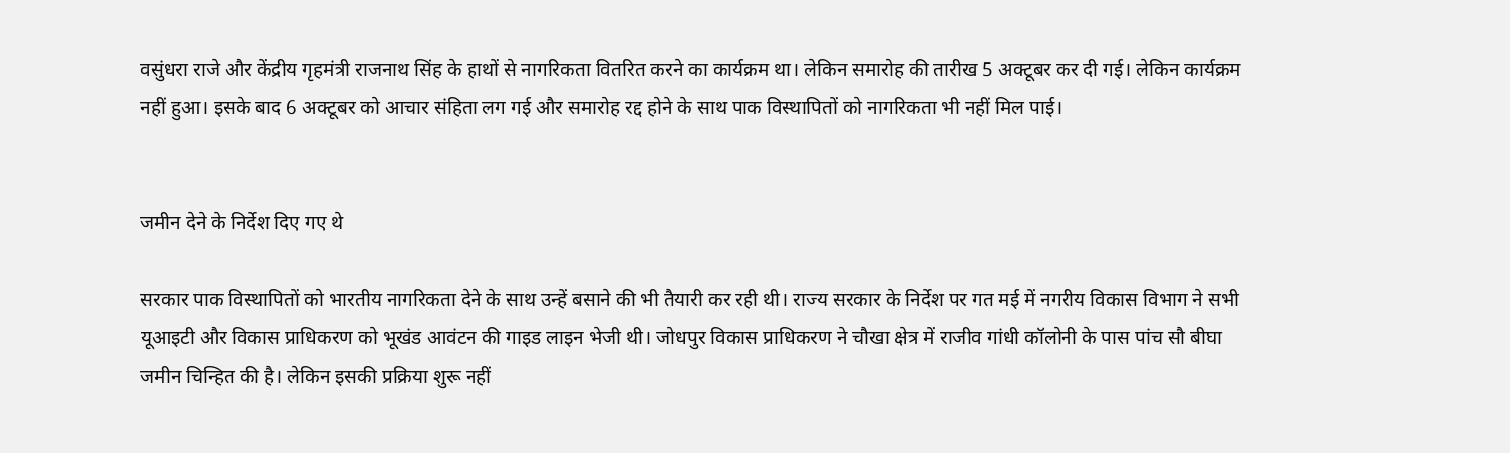वसुंधरा राजे और केंद्रीय गृहमंत्री राजनाथ सिंह के हाथों से नागरिकता वितरित करने का कार्यक्रम था। लेकिन समारोह की तारीख 5 अक्टूबर कर दी गई। लेकिन कार्यक्रम नहीं हुआ। इसके बाद 6 अक्टूबर को आचार संहिता लग गई और समारोह रद्द होने के साथ पाक विस्थापितों को नागरिकता भी नहीं मिल पाई।


जमीन देने के निर्देश दिए गए थे

सरकार पाक विस्थापितों को भारतीय नागरिकता देने के साथ उन्हें बसाने की भी तैयारी कर रही थी। राज्य सरकार के निर्देश पर गत मई में नगरीय विकास विभाग ने सभी यूआइटी और विकास प्राधिकरण को भूखंड आवंटन की गाइड लाइन भेजी थी। जोधपुर विकास प्राधिकरण ने चौखा क्षेत्र में राजीव गांधी कॉलोनी के पास पांच सौ बीघा जमीन चिन्हित की है। लेकिन इसकी प्रक्रिया शुरू नहीं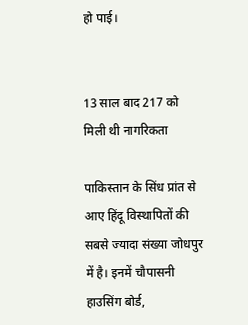हो पाई।


13 साल बाद 217 को मिली थी नागरिकता

पाकिस्तान के सिंध प्रांत से आए हिंदू विस्थापितों की सबसे ज्यादा संख्या जोधपुर में है। इनमें चौपासनी हाउसिंग बोर्ड,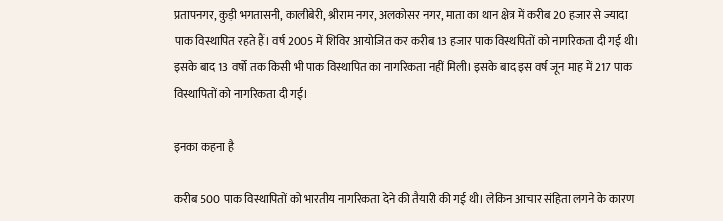प्रतापनगर, कुड़ी भगतासनी, कालीबेरी, श्रीराम नगर, अलकोसर नगर, माता का थान क्षेत्र में करीब 20 हजार से ज्यादा पाक विस्थापित रहते हैं। वर्ष 2005 में शिविर आयोजित कर करीब 13 हजार पाक विस्थपितों को नागरिकता दी गई थी। इसके बाद 13 वर्षो तक किसी भी पाक विस्थापित का नागरिकता नहीं मिली। इसके बाद इस वर्ष जून माह में 217 पाक विस्थापितों को नागरिकता दी गई।

इनका कहना है

करीब 500 पाक विस्थापितों को भारतीय नागरिकता देने की तैयारी की गई थी। लेकिन आचार संहिता लगने के कारण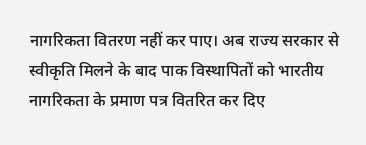नागरिकता वितरण नहीं कर पाए। अब राज्य सरकार से स्वीकृति मिलने के बाद पाक विस्थापितों को भारतीय नागरिकता के प्रमाण पत्र वितरित कर दिए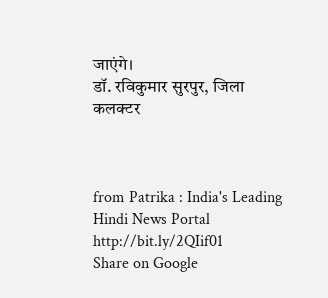जाएंगे।
डॉ. रविकुमार सुरपुर, जिला कलक्टर



from Patrika : India's Leading Hindi News Portal http://bit.ly/2QIif01
Share on Google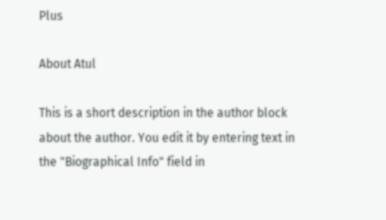Plus

About Atul

This is a short description in the author block about the author. You edit it by entering text in the "Biographical Info" field in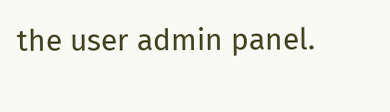the user admin panel.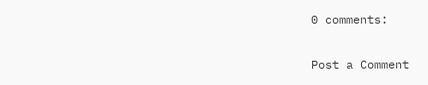0 comments:

Post a Comment